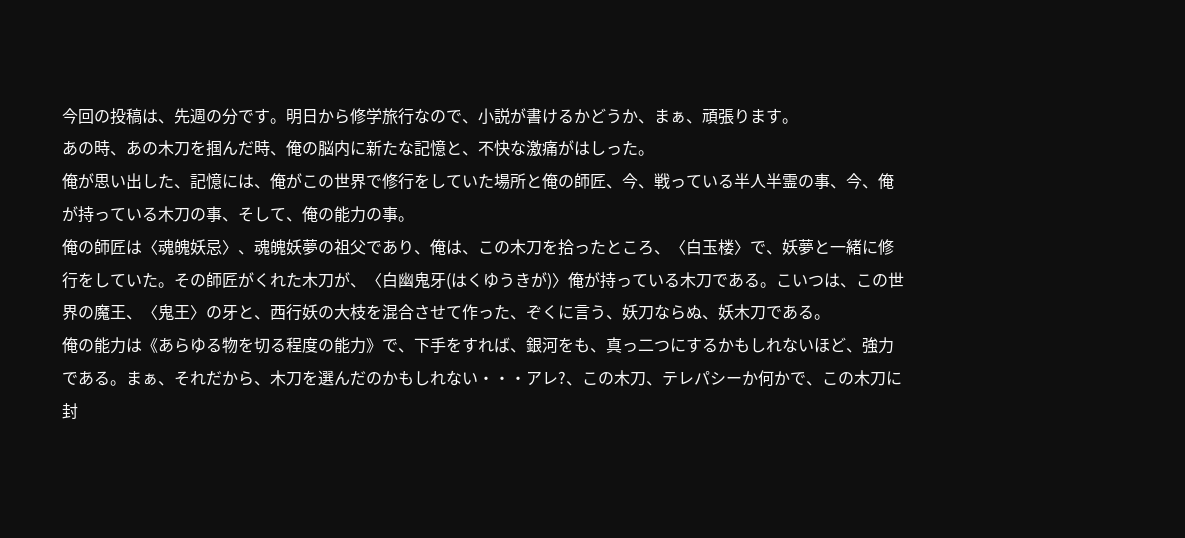今回の投稿は、先週の分です。明日から修学旅行なので、小説が書けるかどうか、まぁ、頑張ります。
あの時、あの木刀を掴んだ時、俺の脳内に新たな記憶と、不快な激痛がはしった。
俺が思い出した、記憶には、俺がこの世界で修行をしていた場所と俺の師匠、今、戦っている半人半霊の事、今、俺が持っている木刀の事、そして、俺の能力の事。
俺の師匠は〈魂魄妖忌〉、魂魄妖夢の祖父であり、俺は、この木刀を拾ったところ、〈白玉楼〉で、妖夢と一緒に修行をしていた。その師匠がくれた木刀が、〈白幽鬼牙(はくゆうきが)〉俺が持っている木刀である。こいつは、この世界の魔王、〈鬼王〉の牙と、西行妖の大枝を混合させて作った、ぞくに言う、妖刀ならぬ、妖木刀である。
俺の能力は《あらゆる物を切る程度の能力》で、下手をすれば、銀河をも、真っ二つにするかもしれないほど、強力である。まぁ、それだから、木刀を選んだのかもしれない・・・アレ?、この木刀、テレパシーか何かで、この木刀に封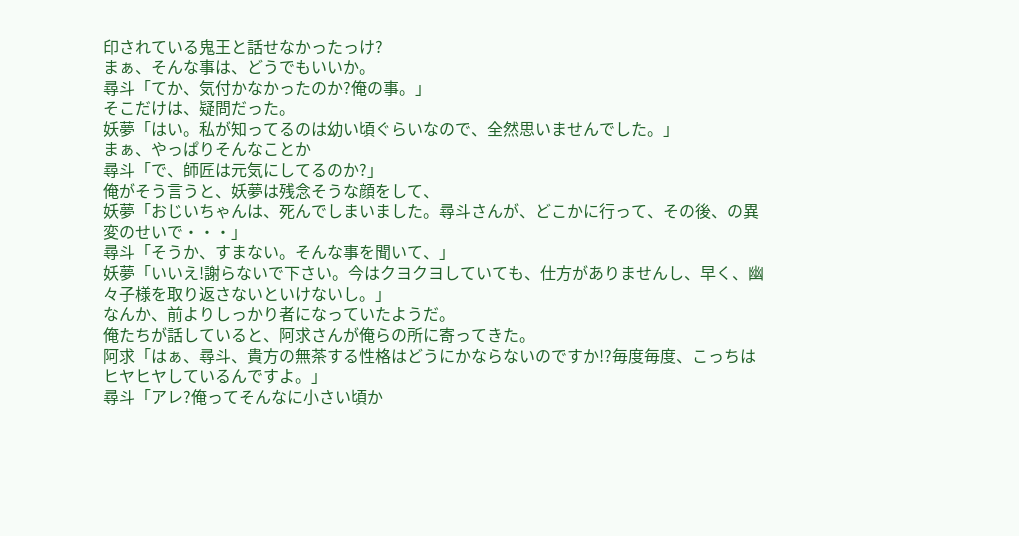印されている鬼王と話せなかったっけ?
まぁ、そんな事は、どうでもいいか。
尋斗「てか、気付かなかったのか?俺の事。」
そこだけは、疑問だった。
妖夢「はい。私が知ってるのは幼い頃ぐらいなので、全然思いませんでした。」
まぁ、やっぱりそんなことか
尋斗「で、師匠は元気にしてるのか?」
俺がそう言うと、妖夢は残念そうな顔をして、
妖夢「おじいちゃんは、死んでしまいました。尋斗さんが、どこかに行って、その後、の異変のせいで・・・」
尋斗「そうか、すまない。そんな事を聞いて、」
妖夢「いいえ!謝らないで下さい。今はクヨクヨしていても、仕方がありませんし、早く、幽々子様を取り返さないといけないし。」
なんか、前よりしっかり者になっていたようだ。
俺たちが話していると、阿求さんが俺らの所に寄ってきた。
阿求「はぁ、尋斗、貴方の無茶する性格はどうにかならないのですか!?毎度毎度、こっちはヒヤヒヤしているんですよ。」
尋斗「アレ?俺ってそんなに小さい頃か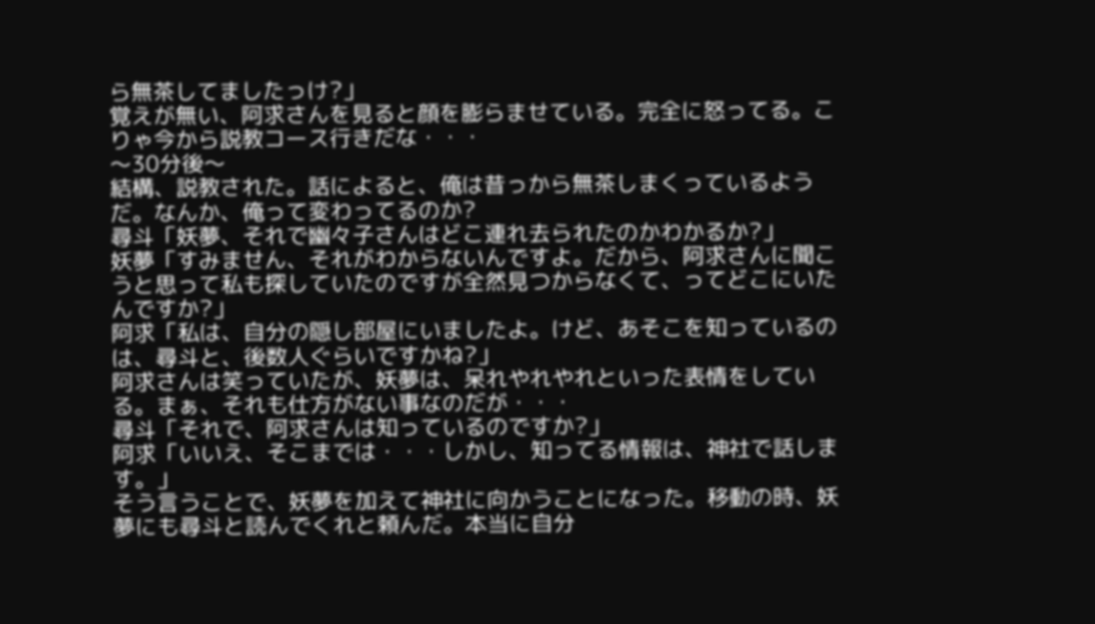ら無茶してましたっけ?」
覚えが無い、阿求さんを見ると顔を膨らませている。完全に怒ってる。こりゃ今から説教コース行きだな・・・
〜30分後〜
結構、説教された。話によると、俺は昔っから無茶しまくっているようだ。なんか、俺って変わってるのか?
尋斗「妖夢、それで幽々子さんはどこ連れ去られたのかわかるか?」
妖夢「すみません、それがわからないんですよ。だから、阿求さんに聞こうと思って私も探していたのですが全然見つからなくて、ってどこにいたんですか?」
阿求「私は、自分の隠し部屋にいましたよ。けど、あそこを知っているのは、尋斗と、後数人ぐらいですかね?」
阿求さんは笑っていたが、妖夢は、呆れやれやれといった表情をしている。まぁ、それも仕方がない事なのだが・・・
尋斗「それで、阿求さんは知っているのですか?」
阿求「いいえ、そこまでは・・・しかし、知ってる情報は、神社で話します。」
そう言うことで、妖夢を加えて神社に向かうことになった。移動の時、妖夢にも尋斗と読んでくれと頼んだ。本当に自分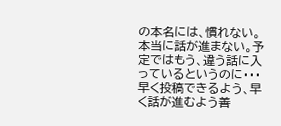の本名には、慣れない。
本当に話が進まない。予定ではもう、違う話に入っているというのに・・・
早く投稿できるよう、早く話が進むよう善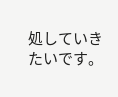処していきたいです。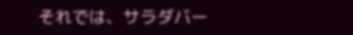それでは、サラダバー